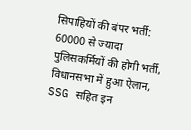सिपाहियों की बंपर भर्ती: 60000 से ज्यादा पुलिसकर्मियों की होगी भर्ती, विधानसभा में हुआ ऐलान, SSG सहित इन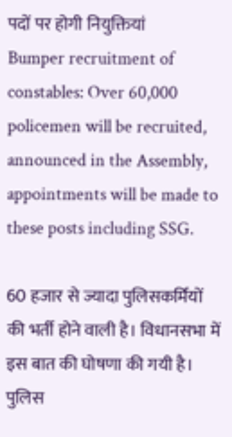पदों पर होगी नियुक्तियां
Bumper recruitment of constables: Over 60,000 policemen will be recruited, announced in the Assembly, appointments will be made to these posts including SSG.

60 हजार से ज्यादा पुलिसकर्मियों की भर्ती होने वाली है। विधानसभा में इस बात की घोषणा की गयी है। पुलिस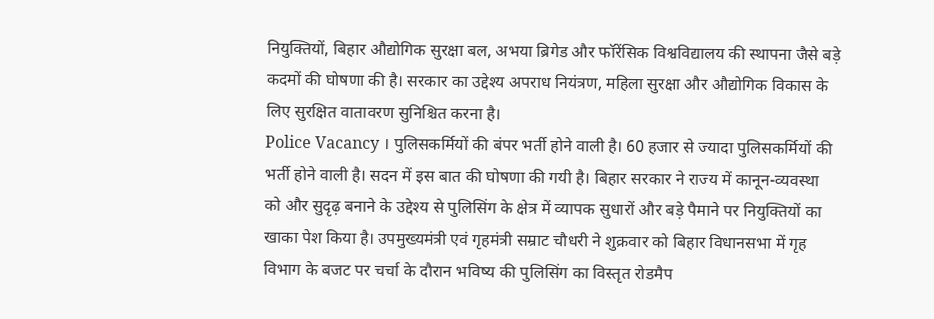नियुक्तियों, बिहार औद्योगिक सुरक्षा बल, अभया ब्रिगेड और फॉरेंसिक विश्वविद्यालय की स्थापना जैसे बड़े कदमों की घोषणा की है। सरकार का उद्देश्य अपराध नियंत्रण, महिला सुरक्षा और औद्योगिक विकास के लिए सुरक्षित वातावरण सुनिश्चित करना है।
Police Vacancy । पुलिसकर्मियों की बंपर भर्ती होने वाली है। 60 हजार से ज्यादा पुलिसकर्मियों की भर्ती होने वाली है। सदन में इस बात की घोषणा की गयी है। बिहार सरकार ने राज्य में कानून-व्यवस्था को और सुदृढ़ बनाने के उद्देश्य से पुलिसिंग के क्षेत्र में व्यापक सुधारों और बड़े पैमाने पर नियुक्तियों का खाका पेश किया है। उपमुख्यमंत्री एवं गृहमंत्री सम्राट चौधरी ने शुक्रवार को बिहार विधानसभा में गृह विभाग के बजट पर चर्चा के दौरान भविष्य की पुलिसिंग का विस्तृत रोडमैप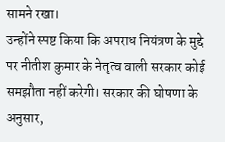सामने रखा।
उन्होंने स्पष्ट किया कि अपराध नियंत्रण के मुद्दे पर नीतीश कुमार के नेतृत्व वाली सरकार कोई समझौता नहीं करेगी। सरकार की घोषणा के अनुसार,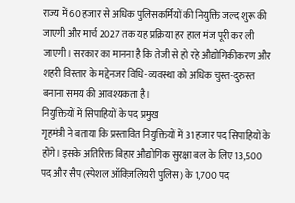राज्य में 60 हजार से अधिक पुलिसकर्मियों की नियुक्ति जल्द शुरू की जाएगी और मार्च 2027 तक यह प्रक्रिया हर हाल मंज पूरी कर ली जाएगी। सरकार का मानना है कि तेजी से हो रहे औद्योगिकीकरण और शहरी विस्तार के मद्देनजर विधि-व्यवस्था को अधिक चुस्त-दुरुस्त बनाना समय की आवश्यकता है।
नियुक्तियों में सिपाहियों के पद प्रमुख
गृहमंत्री ने बताया कि प्रस्तावित नियुक्तियों में 31 हजार पद सिपाहियों के होंगे। इसके अतिरिक्त बिहार औद्योगिक सुरक्षा बल के लिए 13,500 पद और सैप (स्पेशल ऑक्ज़िलियरी पुलिस) के 1,700 पद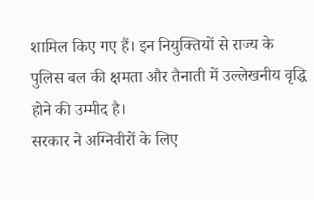शामिल किए गए हैं। इन नियुक्तियों से राज्य के पुलिस बल की क्षमता और तैनाती में उल्लेखनीय वृद्धि होने की उम्मीद है।
सरकार ने अग्निवीरों के लिए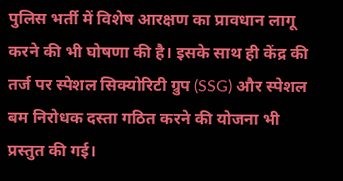पुलिस भर्ती में विशेष आरक्षण का प्रावधान लागू करने की भी घोषणा की है। इसके साथ ही केंद्र की तर्ज पर स्पेशल सिक्योरिटी ग्रुप (SSG) और स्पेशल बम निरोधक दस्ता गठित करने की योजना भी प्रस्तुत की गई।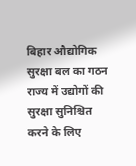बिहार औद्योगिक सुरक्षा बल का गठन
राज्य में उद्योगों की सुरक्षा सुनिश्चित करने के लिए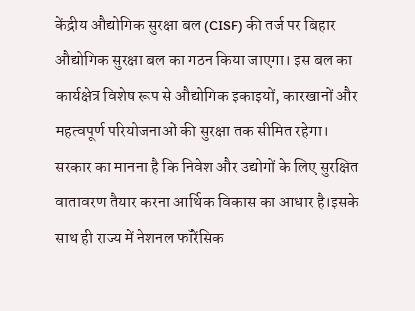केंद्रीय औद्योगिक सुरक्षा बल (CISF) की तर्ज पर बिहार औद्योगिक सुरक्षा बल का गठन किया जाएगा। इस बल का कार्यक्षेत्र विशेष रूप से औद्योगिक इकाइयों, कारखानों और महत्वपूर्ण परियोजनाओं की सुरक्षा तक सीमित रहेगा।
सरकार का मानना है कि निवेश और उद्योगों के लिए सुरक्षित वातावरण तैयार करना आर्थिक विकास का आधार है।इसके साथ ही राज्य में नेशनल फॉरेंसिक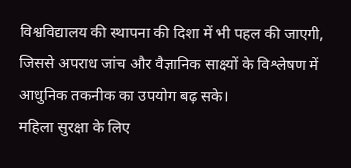विश्वविद्यालय की स्थापना की दिशा में भी पहल की जाएगी, जिससे अपराध जांच और वैज्ञानिक साक्ष्यों के विश्लेषण में आधुनिक तकनीक का उपयोग बढ़ सके।
महिला सुरक्षा के लिए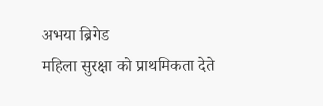अभया ब्रिगेड
महिला सुरक्षा को प्राथमिकता देते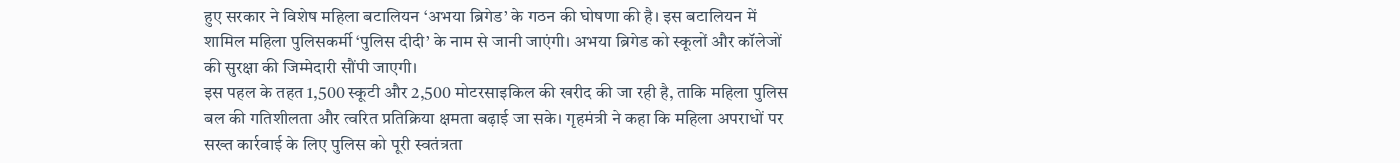हुए सरकार ने विशेष महिला बटालियन ‘अभया ब्रिगेड’ के गठन की घोषणा की है। इस बटालियन में शामिल महिला पुलिसकर्मी ‘पुलिस दीदी’ के नाम से जानी जाएंगी। अभया ब्रिगेड को स्कूलों और कॉलेजों की सुरक्षा की जिम्मेदारी सौंपी जाएगी।
इस पहल के तहत 1,500 स्कूटी और 2,500 मोटरसाइकिल की खरीद की जा रही है, ताकि महिला पुलिस बल की गतिशीलता और त्वरित प्रतिक्रिया क्षमता बढ़ाई जा सके। गृहमंत्री ने कहा कि महिला अपराधों पर सख्त कार्रवाई के लिए पुलिस को पूरी स्वतंत्रता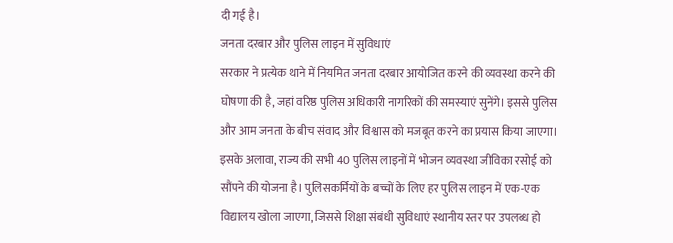दी गई है।
जनता दरबार और पुलिस लाइन में सुविधाएं
सरकार ने प्रत्येक थाने में नियमित जनता दरबार आयोजित करने की व्यवस्था करने की घोषणा की है, जहां वरिष्ठ पुलिस अधिकारी नागरिकों की समस्याएं सुनेंगे। इससे पुलिस और आम जनता के बीच संवाद और विश्वास को मजबूत करने का प्रयास किया जाएगा।
इसके अलावा, राज्य की सभी 40 पुलिस लाइनों में भोजन व्यवस्था जीविका रसोई को सौंपने की योजना है। पुलिसकर्मियों के बच्चों के लिए हर पुलिस लाइन में एक-एक विद्यालय खोला जाएगा, जिससे शिक्षा संबंधी सुविधाएं स्थानीय स्तर पर उपलब्ध हो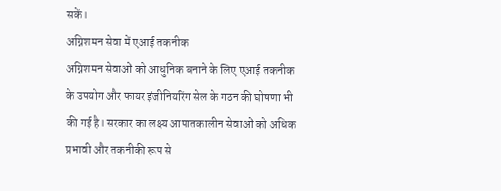सकें।
अग्निशमन सेवा में एआई तकनीक
अग्निशमन सेवाओं को आधुनिक बनाने के लिए एआई तकनीक के उपयोग और फायर इंजीनियरिंग सेल के गठन की घोषणा भी की गई है। सरकार का लक्ष्य आपातकालीन सेवाओं को अधिक प्रभावी और तकनीकी रूप से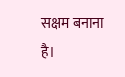सक्षम बनाना है।